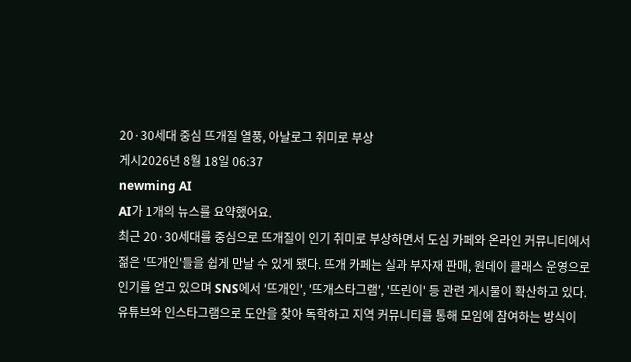20·30세대 중심 뜨개질 열풍, 아날로그 취미로 부상
게시2026년 8월 18일 06:37
newming AI
AI가 1개의 뉴스를 요약했어요.
최근 20·30세대를 중심으로 뜨개질이 인기 취미로 부상하면서 도심 카페와 온라인 커뮤니티에서 젊은 '뜨개인'들을 쉽게 만날 수 있게 됐다. 뜨개 카페는 실과 부자재 판매, 원데이 클래스 운영으로 인기를 얻고 있으며 SNS에서 '뜨개인', '뜨개스타그램', '뜨린이' 등 관련 게시물이 확산하고 있다.
유튜브와 인스타그램으로 도안을 찾아 독학하고 지역 커뮤니티를 통해 모임에 참여하는 방식이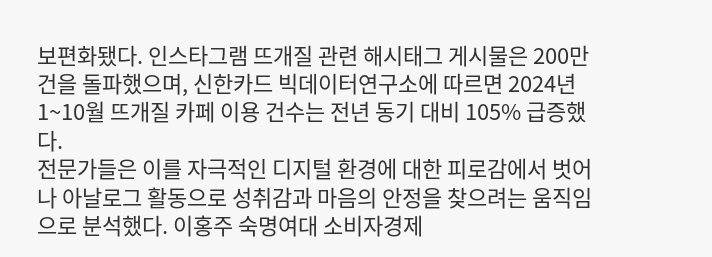보편화됐다. 인스타그램 뜨개질 관련 해시태그 게시물은 200만 건을 돌파했으며, 신한카드 빅데이터연구소에 따르면 2024년 1~10월 뜨개질 카페 이용 건수는 전년 동기 대비 105% 급증했다.
전문가들은 이를 자극적인 디지털 환경에 대한 피로감에서 벗어나 아날로그 활동으로 성취감과 마음의 안정을 찾으려는 움직임으로 분석했다. 이홍주 숙명여대 소비자경제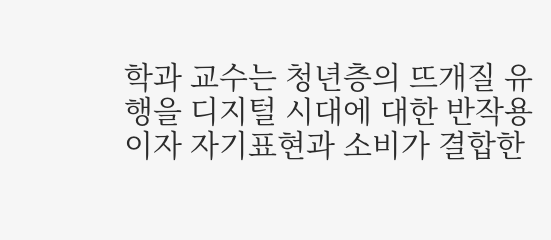학과 교수는 청년층의 뜨개질 유행을 디지털 시대에 대한 반작용이자 자기표현과 소비가 결합한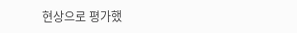현상으로 평가했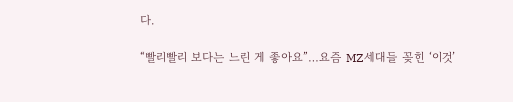다.

“빨리빨리 보다는 느린 게 좋아요”…요즘 MZ세대들 꽂힌 ‘이것’